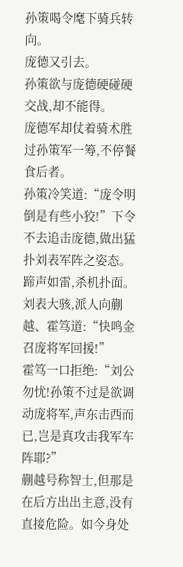孙策喝令麾下骑兵转向。
庞德又引去。
孙策欲与庞德硬碰硬交战,却不能得。
庞德军却仗着骑术胜过孙策军一筹,不停餐食后者。
孙策冷笑道:“庞令明倒是有些小狡!”下令不去追击庞德,做出猛扑刘表军阵之姿态。
蹄声如雷,杀机扑面。
刘表大骇,派人向蒯越、霍笃道:“快鸣金召庞将军回援!”
霍笃一口拒绝:“刘公勿忧!孙策不过是欲调动庞将军,声东击西而已,岂是真攻击我军车阵耶?”
蒯越号称智士,但那是在后方出出主意,没有直接危险。如今身处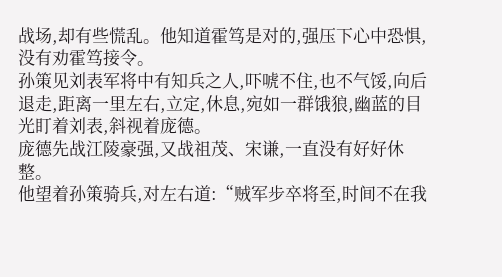战场,却有些慌乱。他知道霍笃是对的,强压下心中恐惧,没有劝霍笃接令。
孙策见刘表军将中有知兵之人,吓唬不住,也不气馁,向后退走,距离一里左右,立定,休息,宛如一群饿狼,幽蓝的目光盯着刘表,斜视着庞德。
庞德先战江陵豪强,又战祖茂、宋谦,一直没有好好休整。
他望着孙策骑兵,对左右道:“贼军步卒将至,时间不在我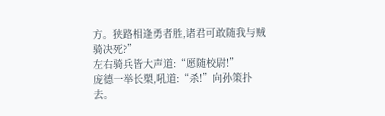方。狭路相逢勇者胜,诸君可敢随我与贼骑决死?”
左右骑兵皆大声道:“愿随校尉!”
庞德一举长槊,吼道:“杀!”向孙策扑去。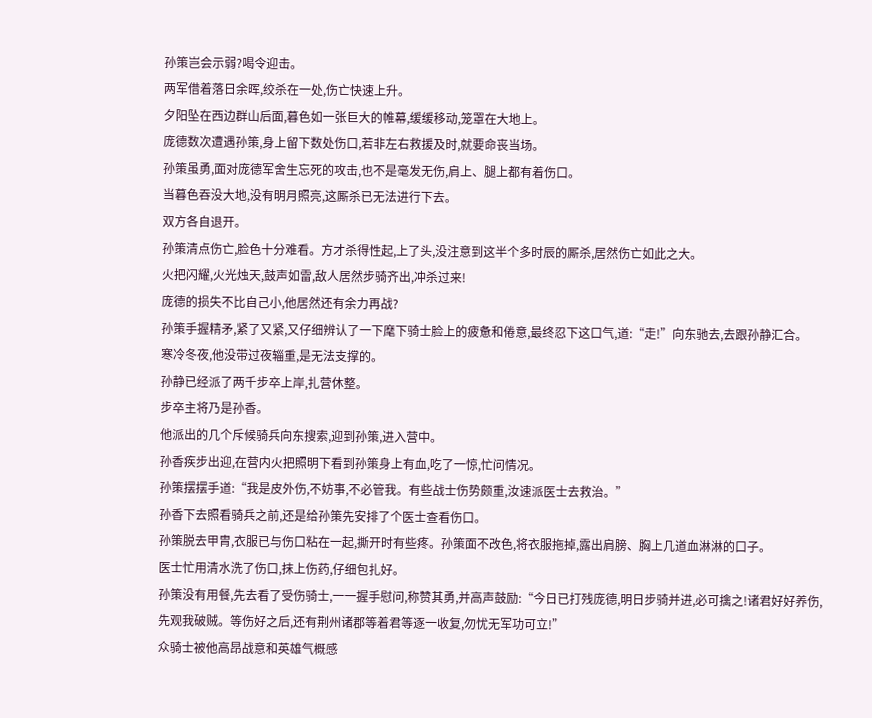孙策岂会示弱?喝令迎击。
两军借着落日余晖,绞杀在一处,伤亡快速上升。
夕阳坠在西边群山后面,暮色如一张巨大的帷幕,缓缓移动,笼罩在大地上。
庞德数次遭遇孙策,身上留下数处伤口,若非左右救援及时,就要命丧当场。
孙策虽勇,面对庞德军舍生忘死的攻击,也不是毫发无伤,肩上、腿上都有着伤口。
当暮色吞没大地,没有明月照亮,这厮杀已无法进行下去。
双方各自退开。
孙策清点伤亡,脸色十分难看。方才杀得性起,上了头,没注意到这半个多时辰的厮杀,居然伤亡如此之大。
火把闪耀,火光烛天,鼓声如雷,敌人居然步骑齐出,冲杀过来!
庞德的损失不比自己小,他居然还有余力再战?
孙策手握精矛,紧了又紧,又仔细辨认了一下麾下骑士脸上的疲惫和倦意,最终忍下这口气,道:“走!”向东驰去,去跟孙静汇合。
寒冷冬夜,他没带过夜辎重,是无法支撑的。
孙静已经派了两千步卒上岸,扎营休整。
步卒主将乃是孙香。
他派出的几个斥候骑兵向东搜索,迎到孙策,进入营中。
孙香疾步出迎,在营内火把照明下看到孙策身上有血,吃了一惊,忙问情况。
孙策摆摆手道:“我是皮外伤,不妨事,不必管我。有些战士伤势颇重,汝速派医士去救治。”
孙香下去照看骑兵之前,还是给孙策先安排了个医士查看伤口。
孙策脱去甲胄,衣服已与伤口粘在一起,撕开时有些疼。孙策面不改色,将衣服拖掉,露出肩膀、胸上几道血淋淋的口子。
医士忙用清水洗了伤口,抹上伤药,仔细包扎好。
孙策没有用餐,先去看了受伤骑士,一一握手慰问,称赞其勇,并高声鼓励:“今日已打残庞德,明日步骑并进,必可擒之!诸君好好养伤,先观我破贼。等伤好之后,还有荆州诸郡等着君等逐一收复,勿忧无军功可立!”
众骑士被他高昂战意和英雄气概感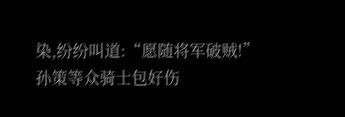染,纷纷叫道:“愿随将军破贼!”
孙策等众骑士包好伤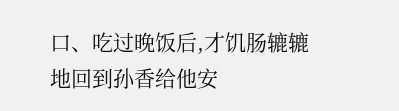口、吃过晚饭后,才饥肠辘辘地回到孙香给他安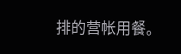排的营帐用餐。